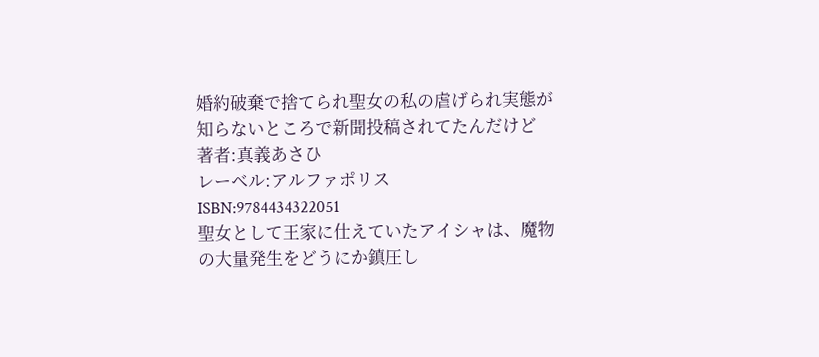婚約破棄で捨てられ聖女の私の虐げられ実態が知らないところで新聞投稿されてたんだけど
著者:真義あさひ
レーベル:アルファポリス
ISBN:9784434322051
聖女として王家に仕えていたアイシャは、魔物の大量発生をどうにか鎮圧し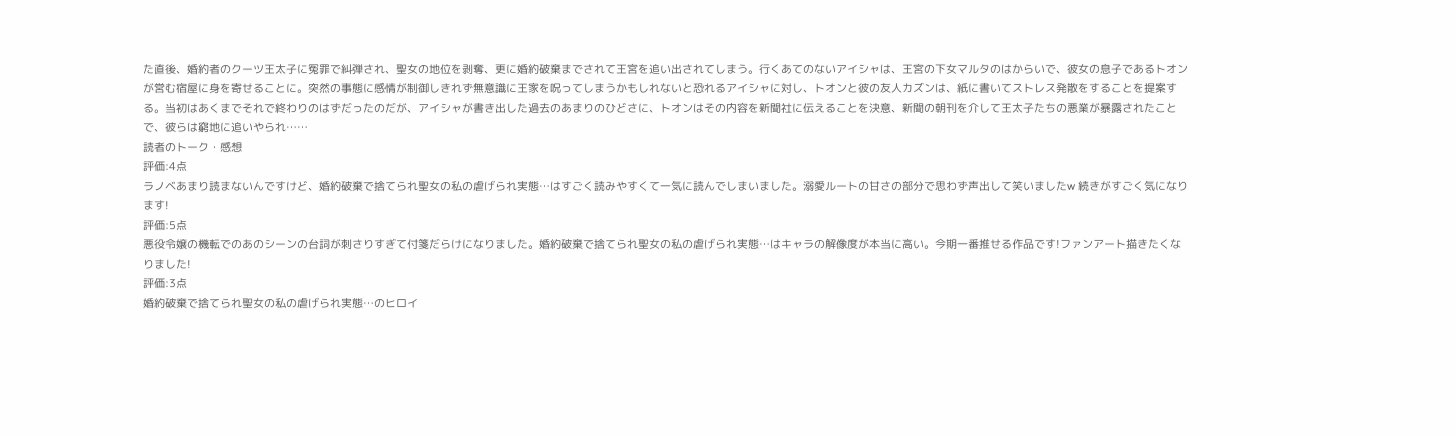た直後、婚約者のクーツ王太子に冤罪で糾弾され、聖女の地位を剥奪、更に婚約破棄までされて王宮を追い出されてしまう。行くあてのないアイシャは、王宮の下女マルタのはからいで、彼女の息子であるトオンが営む宿屋に身を寄せることに。突然の事態に感情が制御しきれず無意識に王家を呪ってしまうかもしれないと恐れるアイシャに対し、トオンと彼の友人カズンは、紙に書いてストレス発散をすることを提案する。当初はあくまでそれで終わりのはずだったのだが、アイシャが書き出した過去のあまりのひどさに、トオンはその内容を新聞社に伝えることを決意、新聞の朝刊を介して王太子たちの悪業が暴露されたことで、彼らは窮地に追いやられ……
読者のトーク・感想
評価:4点
ラノベあまり読まないんですけど、婚約破棄で捨てられ聖女の私の虐げられ実態…はすごく読みやすくて一気に読んでしまいました。溺愛ルートの甘さの部分で思わず声出して笑いましたw 続きがすごく気になります!
評価:5点
悪役令嬢の機転でのあのシーンの台詞が刺さりすぎて付箋だらけになりました。婚約破棄で捨てられ聖女の私の虐げられ実態…はキャラの解像度が本当に高い。今期一番推せる作品です!ファンアート描きたくなりました!
評価:3点
婚約破棄で捨てられ聖女の私の虐げられ実態…のヒロイ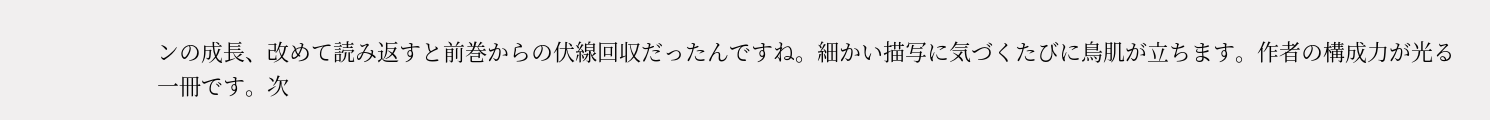ンの成長、改めて読み返すと前巻からの伏線回収だったんですね。細かい描写に気づくたびに鳥肌が立ちます。作者の構成力が光る一冊です。次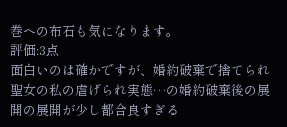巻への布石も気になります。
評価:3点
面白いのは確かですが、婚約破棄で捨てられ聖女の私の虐げられ実態…の婚約破棄後の展開の展開が少し都合良すぎる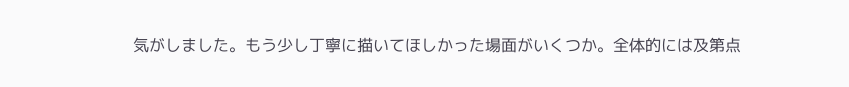気がしました。もう少し丁寧に描いてほしかった場面がいくつか。全体的には及第点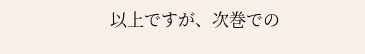以上ですが、次巻での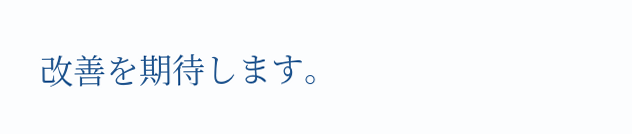改善を期待します。